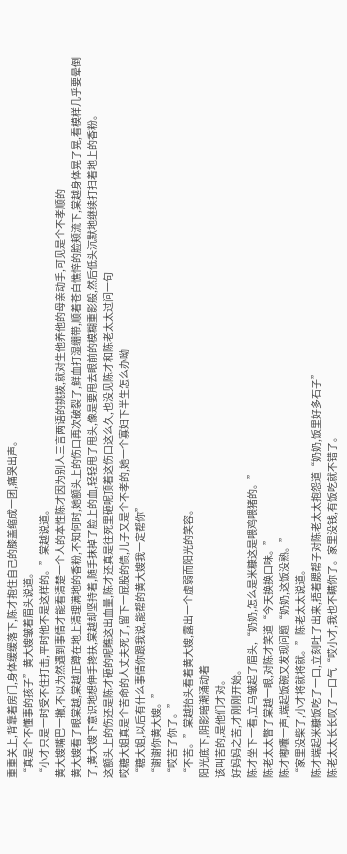重重关上,背靠着房门,身体缓缓落下,陈才抱住自己的膝盖缩成一团,痛哭出声。
“真是个不懂事的孩子”黄大嫂皱着眉头说道。
“小才只是一时受不住打击,平时他不是这样的。”棠越说道。
黄大嫂嘴巴一撇,不以为然遇到事情才能看清楚一个人的本性陈才因为别人三言两语的挑拨,就对生他养他的母亲动手,可见是个不孝顺的
黄大嫂看了眼棠越,棠越正蹲在地上清理满地的香粉,不知何时,她额头上的伤口再次破裂了,鲜血打湿绷带,顺着苍白憔悴的脸颊流下,棠越身体晃了晃,看模样几乎要晕倒了,黄大嫂下意识地想伸手搀扶,棠越却坚持着,随手抹掉了脸上的血,轻轻甩了甩头,像是要甩去眼前的模糊重影般,然后低头沉默地继续打扫着地上的香粉。
这额头上的伤还是陈才砸的呢瞧这出血量,陈才还真是往死里砸呢顶着这伤口这么久,也没见陈才和陈老太太过问一句
哎糖大姐真是个苦命的人丈夫死了,留下一屁股的债,儿子又是个不孝的,她一个寡妇下半生怎么办呦
“糖大姐,以后有什么事情你跟我说,能帮的黄大嫂我一定帮你”
“谢谢你黄大嫂。”
“哎苦了你了。”
“不苦。”棠越抬头看着黄大嫂,露出一个虚弱而阳光的笑容。
阳光底下,阴影暗潮涌动着
该叫苦的,是他们才对。
好妈妈之苦,才刚刚开始。
陈才坐下一看,立马皱起了眉头,“奶奶,怎么是米糠这是喂鸡喂猪的。”
陈老太太瞥了棠越一眼,对陈才笑道“今天换换口味。”
陈才嘟囔一声,端起饭碗又发现问题“奶奶,这饭没熟。”
“家里没柴了,小才将就将就。”陈老太太说道。
陈才端起米糠饭吃了一口,立刻吐了出来,捂着腮帮子对陈老太太抱怨道“奶奶,饭里好多石子”
陈老太太长长叹了一口气“哎小才,我也不瞒你了。家里没钱,有饭吃就不错了。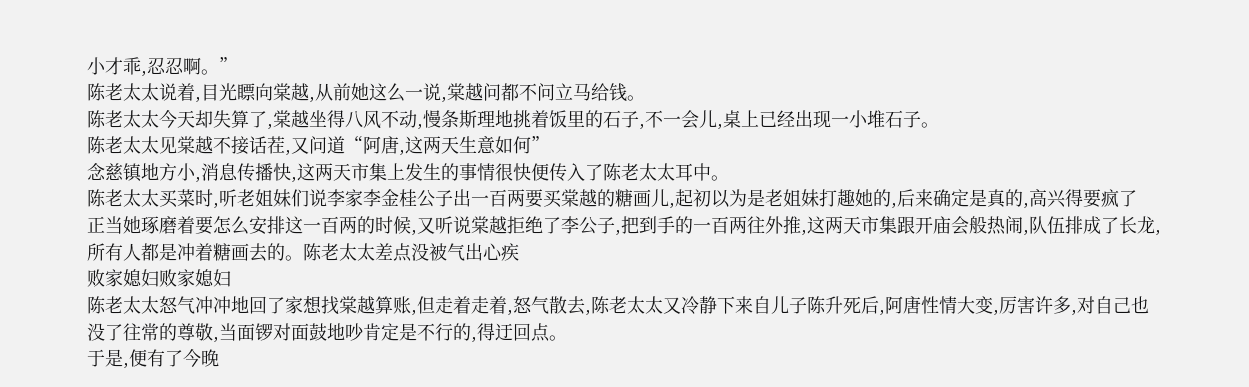小才乖,忍忍啊。”
陈老太太说着,目光瞟向棠越,从前她这么一说,棠越问都不问立马给钱。
陈老太太今天却失算了,棠越坐得八风不动,慢条斯理地挑着饭里的石子,不一会儿,桌上已经出现一小堆石子。
陈老太太见棠越不接话茬,又问道“阿唐,这两天生意如何”
念慈镇地方小,消息传播快,这两天市集上发生的事情很快便传入了陈老太太耳中。
陈老太太买菜时,听老姐妹们说李家李金桂公子出一百两要买棠越的糖画儿,起初以为是老姐妹打趣她的,后来确定是真的,高兴得要疯了
正当她琢磨着要怎么安排这一百两的时候,又听说棠越拒绝了李公子,把到手的一百两往外推,这两天市集跟开庙会般热闹,队伍排成了长龙,所有人都是冲着糖画去的。陈老太太差点没被气出心疾
败家媳妇败家媳妇
陈老太太怒气冲冲地回了家想找棠越算账,但走着走着,怒气散去,陈老太太又冷静下来自儿子陈升死后,阿唐性情大变,厉害许多,对自己也没了往常的尊敬,当面锣对面鼓地吵肯定是不行的,得迂回点。
于是,便有了今晚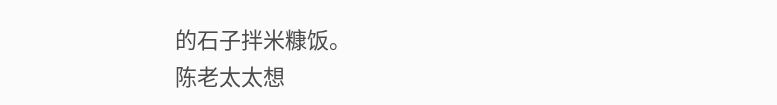的石子拌米糠饭。
陈老太太想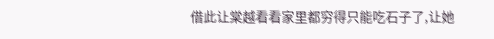借此让棠越看看家里都穷得只能吃石子了,让她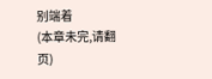别端着
(本章未完,请翻页)